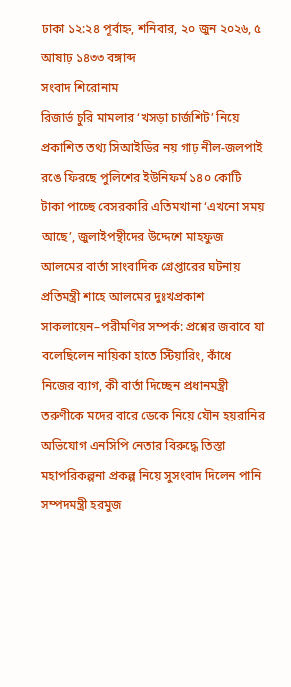ঢাকা ১২:২৪ পূর্বাহ্ন, শনিবার, ২০ জুন ২০২৬, ৫ আষাঢ় ১৪৩৩ বঙ্গাব্দ
সংবাদ শিরোনাম
রিজার্ভ চুরি মামলার ‘খসড়া চার্জশিট’ নিয়ে প্রকাশিত তথ্য সিআইডির নয় গাঢ় নীল-জলপাই রঙে ফিরছে পুলিশের ইউনিফর্ম ১৪০ কোটি টাকা পাচ্ছে বেসরকারি এতিমখানা ‘এখনো সময় আছে’, জুলাইপন্থীদের উদ্দেশে মাহফুজ আলমের বার্তা সাংবাদিক গ্রেপ্তারের ঘটনায় প্রতিমন্ত্রী শাহে আলমের দুঃখপ্রকাশ সাকলায়েন–পরীমণির সম্পর্ক: প্রশ্নের জবাবে যা বলেছিলেন নায়িকা হাতে স্টিয়ারিং, কাঁধে নিজের ব্যাগ, কী বার্তা দিচ্ছেন প্রধানমন্ত্রী তরুণীকে মদের বারে ডেকে নিয়ে যৌন হয়রানির অভিযোগ এনসিপি নেতার বিরুদ্ধে তিস্তা মহাপরিকল্পনা প্রকল্প নিয়ে সুসংবাদ দিলেন পানি সম্পদমন্ত্রী হরমুজ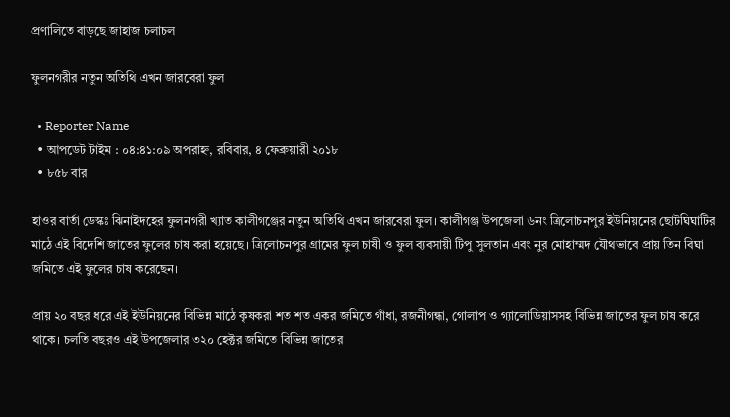প্রণালিতে বাড়ছে জাহাজ চলাচল

ফুলনগরীর নতুন অতিথি এখন জারবেরা ফুল

  • Reporter Name
  • আপডেট টাইম : ০৪:৪১:০৯ অপরাহ্ন, রবিবার, ৪ ফেব্রুয়ারী ২০১৮
  • ৮৫৮ বার

হাওর বার্তা ডেস্কঃ ঝিনাইদহের ফুলনগরী খ্যাত কালীগঞ্জের নতুন অতিথি এখন জারবেরা ফুল। কালীগঞ্জ উপজেলা ৬নং ত্রিলোচনপুর ইউনিয়নের ছোটঘিঘাটির মাঠে এই বিদেশি জাতের ফুলের চাষ করা হয়েছে। ত্রিলোচনপুর গ্রামের ফুল চাষী ও ফুল ব্যবসায়ী টিপু সুলতান এবং নুর মোহাম্মদ যৌথভাবে প্রায় তিন বিঘা জমিতে এই ফুলের চাষ করেছেন।

প্রায় ২০ বছর ধরে এই ইউনিয়নের বিভিন্ন মাঠে কৃষকরা শত শত একর জমিতে গাঁধা, রজনীগন্ধা, গোলাপ ও গ্যালোডিয়াসসহ বিভিন্ন জাতের ফুল চাষ করে থাকে। চলতি বছরও এই উপজেলার ৩২০ হেক্টর জমিতে বিভিন্ন জাতের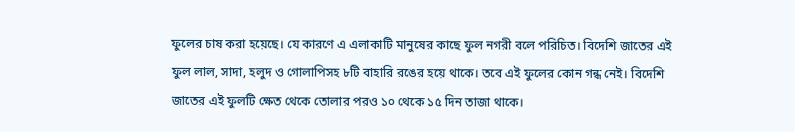ফুলের চাষ করা হয়েছে। যে কারণে এ এলাকাটি মানুষের কাছে ফুল নগরী বলে পরিচিত। বিদেশি জাতের এই ফুল লাল, সাদা, হলুদ ও গোলাপিসহ ৮টি বাহারি রঙের হয়ে থাকে। তবে এই ফুলের কোন গন্ধ নেই। বিদেশি জাতের এই ফুলটি ক্ষেত থেকে তোলার পরও ১০ থেকে ১৫ দিন তাজা থাকে।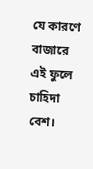যে কারণে বাজারে এই ফুলে চাহিদা বেশ।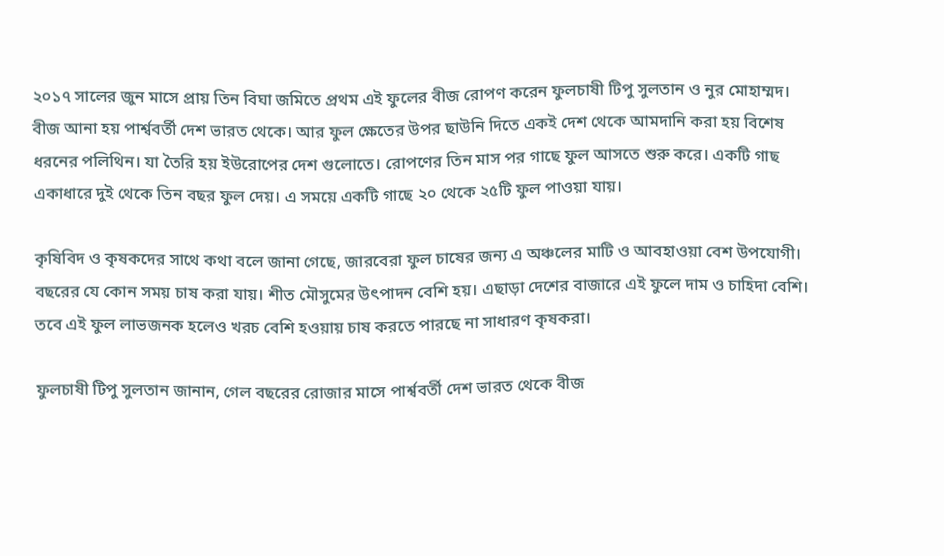২০১৭ সালের জুন মাসে প্রায় তিন বিঘা জমিতে প্রথম এই ফুলের বীজ রোপণ করেন ফুলচাষী টিপু সুলতান ও নুর মোহাম্মদ। বীজ আনা হয় পার্শ্ববর্তী দেশ ভারত থেকে। আর ফুল ক্ষেতের উপর ছাউনি দিতে একই দেশ থেকে আমদানি করা হয় বিশেষ ধরনের পলিথিন। যা তৈরি হয় ইউরোপের দেশ গুলোতে। রোপণের তিন মাস পর গাছে ফুল আসতে শুরু করে। একটি গাছ একাধারে দুই থেকে তিন বছর ফুল দেয়। এ সময়ে একটি গাছে ২০ থেকে ২৫টি ফুল পাওয়া যায়।

কৃষিবিদ ও কৃষকদের সাথে কথা বলে জানা গেছে, জারবেরা ফুল চাষের জন্য এ অঞ্চলের মাটি ও আবহাওয়া বেশ উপযোগী। বছরের যে কোন সময় চাষ করা যায়। শীত মৌসুমের উৎপাদন বেশি হয়। এছাড়া দেশের বাজারে এই ফুলে দাম ও চাহিদা বেশি। তবে এই ফুল লাভজনক হলেও খরচ বেশি হওয়ায় চাষ করতে পারছে না সাধারণ কৃষকরা।

ফুলচাষী টিপু সুলতান জানান, গেল বছরের রোজার মাসে পার্শ্ববর্তী দেশ ভারত থেকে বীজ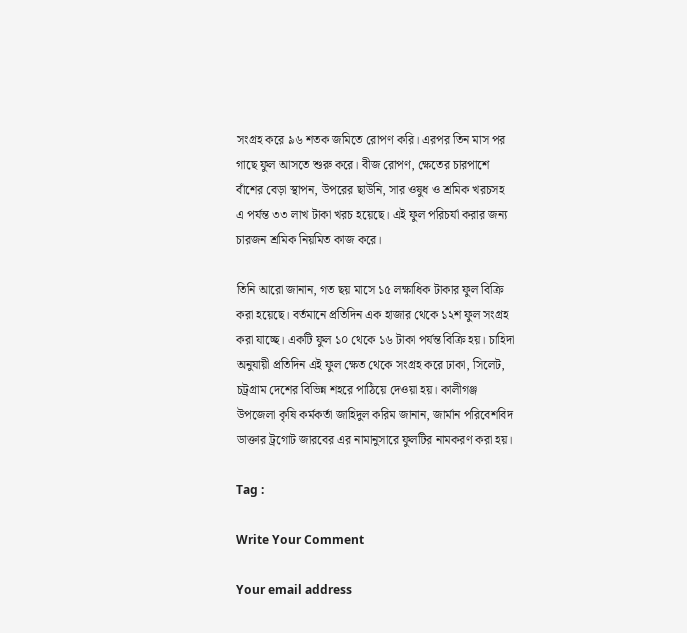সংগ্রহ করে ৯৬ শতক জমিতে রোপণ করি। এরপর তিন মাস পর গাছে ফুল আসতে শুরু করে। বীজ রোপণ, ক্ষেতের চারপাশে বাঁশের বেড়া স্থাপন, উপরের ছাউনি, সার ওষুধ ও শ্রমিক খরচসহ এ পর্যন্ত ৩৩ লাখ টাকা খরচ হয়েছে। এই ফুল পরিচর্যা করার জন্য চারজন শ্রমিক নিয়মিত কাজ করে।

তিনি আরো জানান, গত ছয় মাসে ১৫ লক্ষাধিক টাকার ফুল বিক্রি করা হয়েছে। বর্তমানে প্রতিদিন এক হাজার থেকে ১২শ ফুল সংগ্রহ করা যাচ্ছে। একটি ফুল ১০ থেকে ১৬ টাকা পর্যন্ত বিক্রি হয়। চাহিদা অনুযায়ী প্রতিদিন এই ফুল ক্ষেত থেকে সংগ্রহ করে ঢাকা, সিলেট, চট্রগ্রাম দেশের বিভিন্ন শহরে পাঠিয়ে দেওয়া হয়। কালীগঞ্জ উপজেলা কৃষি কর্মকর্তা জাহিদুল করিম জানান, জার্মান পরিবেশবিদ ডাক্তার ট্রগোট জারবের এর নামানুসারে ফুলটির নামকরণ করা হয়।

Tag :

Write Your Comment

Your email address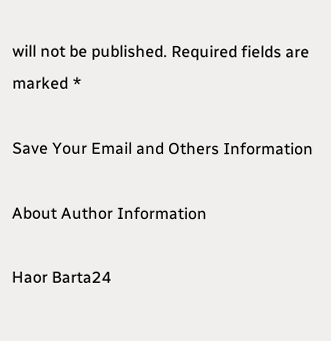will not be published. Required fields are marked *

Save Your Email and Others Information

About Author Information

Haor Barta24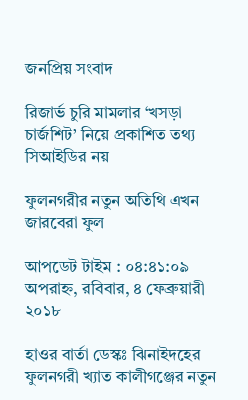জনপ্রিয় সংবাদ

রিজার্ভ চুরি মামলার ‘খসড়া চার্জশিট’ নিয়ে প্রকাশিত তথ্য সিআইডির নয়

ফুলনগরীর নতুন অতিথি এখন জারবেরা ফুল

আপডেট টাইম : ০৪:৪১:০৯ অপরাহ্ন, রবিবার, ৪ ফেব্রুয়ারী ২০১৮

হাওর বার্তা ডেস্কঃ ঝিনাইদহের ফুলনগরী খ্যাত কালীগঞ্জের নতুন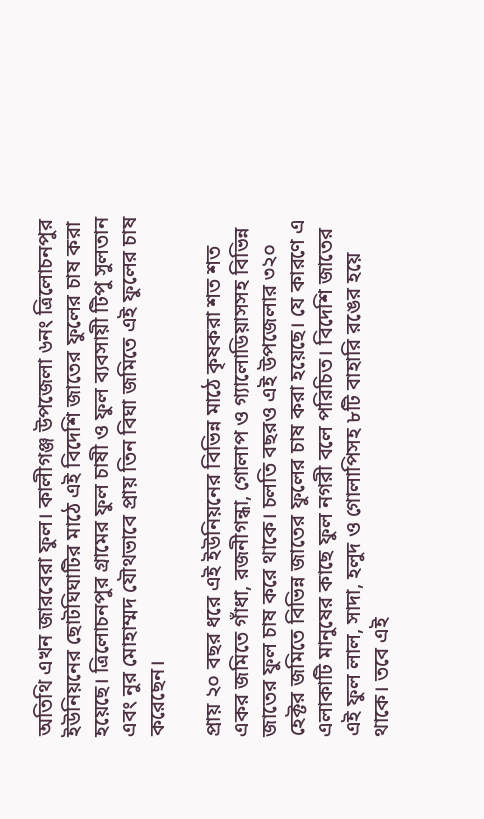অতিথি এখন জারবেরা ফুল। কালীগঞ্জ উপজেলা ৬নং ত্রিলোচনপুর ইউনিয়নের ছোটঘিঘাটির মাঠে এই বিদেশি জাতের ফুলের চাষ করা হয়েছে। ত্রিলোচনপুর গ্রামের ফুল চাষী ও ফুল ব্যবসায়ী টিপু সুলতান এবং নুর মোহাম্মদ যৌথভাবে প্রায় তিন বিঘা জমিতে এই ফুলের চাষ করেছেন।

প্রায় ২০ বছর ধরে এই ইউনিয়নের বিভিন্ন মাঠে কৃষকরা শত শত একর জমিতে গাঁধা, রজনীগন্ধা, গোলাপ ও গ্যালোডিয়াসসহ বিভিন্ন জাতের ফুল চাষ করে থাকে। চলতি বছরও এই উপজেলার ৩২০ হেক্টর জমিতে বিভিন্ন জাতের ফুলের চাষ করা হয়েছে। যে কারণে এ এলাকাটি মানুষের কাছে ফুল নগরী বলে পরিচিত। বিদেশি জাতের এই ফুল লাল, সাদা, হলুদ ও গোলাপিসহ ৮টি বাহারি রঙের হয়ে থাকে। তবে এই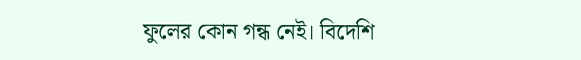ফুলের কোন গন্ধ নেই। বিদেশি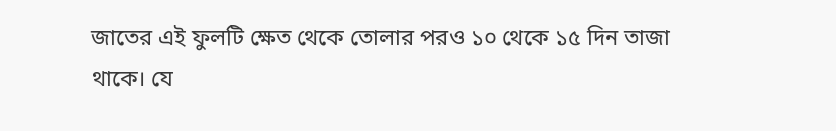জাতের এই ফুলটি ক্ষেত থেকে তোলার পরও ১০ থেকে ১৫ দিন তাজা থাকে। যে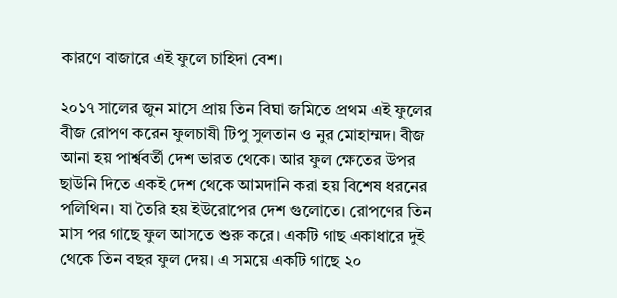কারণে বাজারে এই ফুলে চাহিদা বেশ।

২০১৭ সালের জুন মাসে প্রায় তিন বিঘা জমিতে প্রথম এই ফুলের বীজ রোপণ করেন ফুলচাষী টিপু সুলতান ও নুর মোহাম্মদ। বীজ আনা হয় পার্শ্ববর্তী দেশ ভারত থেকে। আর ফুল ক্ষেতের উপর ছাউনি দিতে একই দেশ থেকে আমদানি করা হয় বিশেষ ধরনের পলিথিন। যা তৈরি হয় ইউরোপের দেশ গুলোতে। রোপণের তিন মাস পর গাছে ফুল আসতে শুরু করে। একটি গাছ একাধারে দুই থেকে তিন বছর ফুল দেয়। এ সময়ে একটি গাছে ২০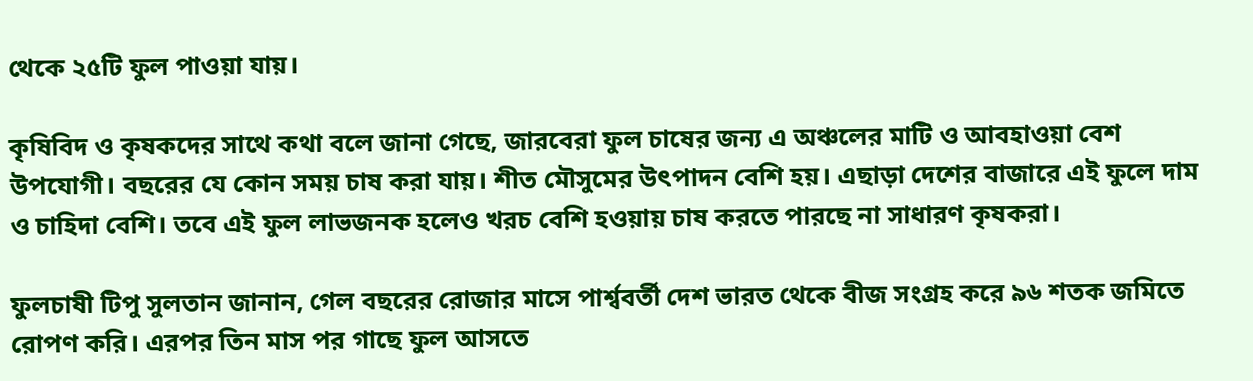থেকে ২৫টি ফুল পাওয়া যায়।

কৃষিবিদ ও কৃষকদের সাথে কথা বলে জানা গেছে, জারবেরা ফুল চাষের জন্য এ অঞ্চলের মাটি ও আবহাওয়া বেশ উপযোগী। বছরের যে কোন সময় চাষ করা যায়। শীত মৌসুমের উৎপাদন বেশি হয়। এছাড়া দেশের বাজারে এই ফুলে দাম ও চাহিদা বেশি। তবে এই ফুল লাভজনক হলেও খরচ বেশি হওয়ায় চাষ করতে পারছে না সাধারণ কৃষকরা।

ফুলচাষী টিপু সুলতান জানান, গেল বছরের রোজার মাসে পার্শ্ববর্তী দেশ ভারত থেকে বীজ সংগ্রহ করে ৯৬ শতক জমিতে রোপণ করি। এরপর তিন মাস পর গাছে ফুল আসতে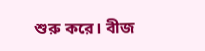শুরু করে। বীজ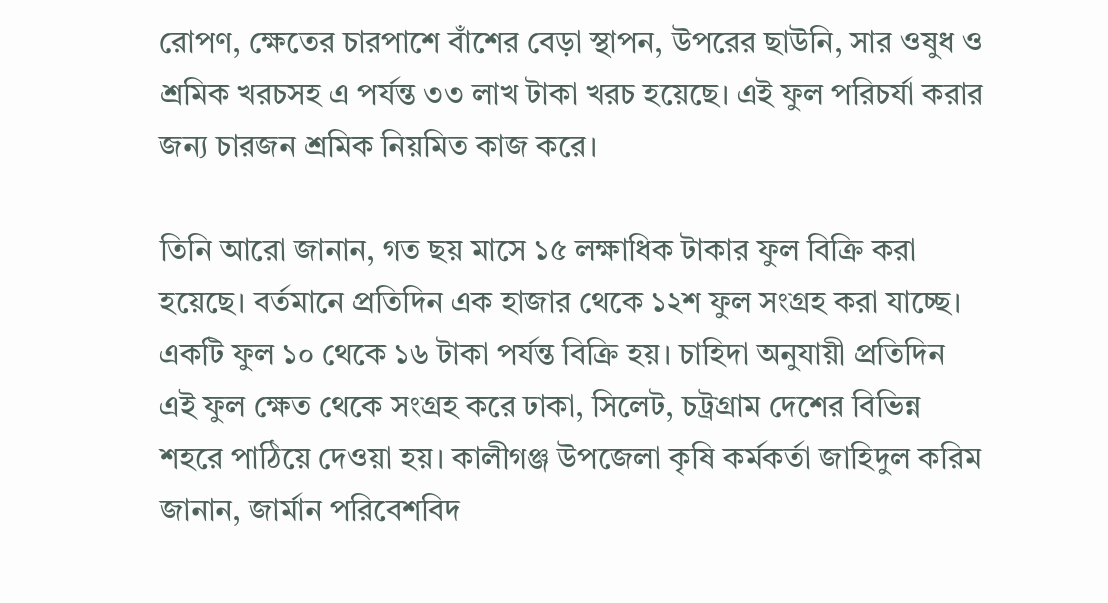রোপণ, ক্ষেতের চারপাশে বাঁশের বেড়া স্থাপন, উপরের ছাউনি, সার ওষুধ ও শ্রমিক খরচসহ এ পর্যন্ত ৩৩ লাখ টাকা খরচ হয়েছে। এই ফুল পরিচর্যা করার জন্য চারজন শ্রমিক নিয়মিত কাজ করে।

তিনি আরো জানান, গত ছয় মাসে ১৫ লক্ষাধিক টাকার ফুল বিক্রি করা হয়েছে। বর্তমানে প্রতিদিন এক হাজার থেকে ১২শ ফুল সংগ্রহ করা যাচ্ছে। একটি ফুল ১০ থেকে ১৬ টাকা পর্যন্ত বিক্রি হয়। চাহিদা অনুযায়ী প্রতিদিন এই ফুল ক্ষেত থেকে সংগ্রহ করে ঢাকা, সিলেট, চট্রগ্রাম দেশের বিভিন্ন শহরে পাঠিয়ে দেওয়া হয়। কালীগঞ্জ উপজেলা কৃষি কর্মকর্তা জাহিদুল করিম জানান, জার্মান পরিবেশবিদ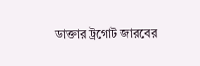ডাক্তার ট্রগোট জারবের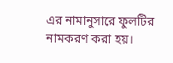এর নামানুসারে ফুলটির নামকরণ করা হয়।